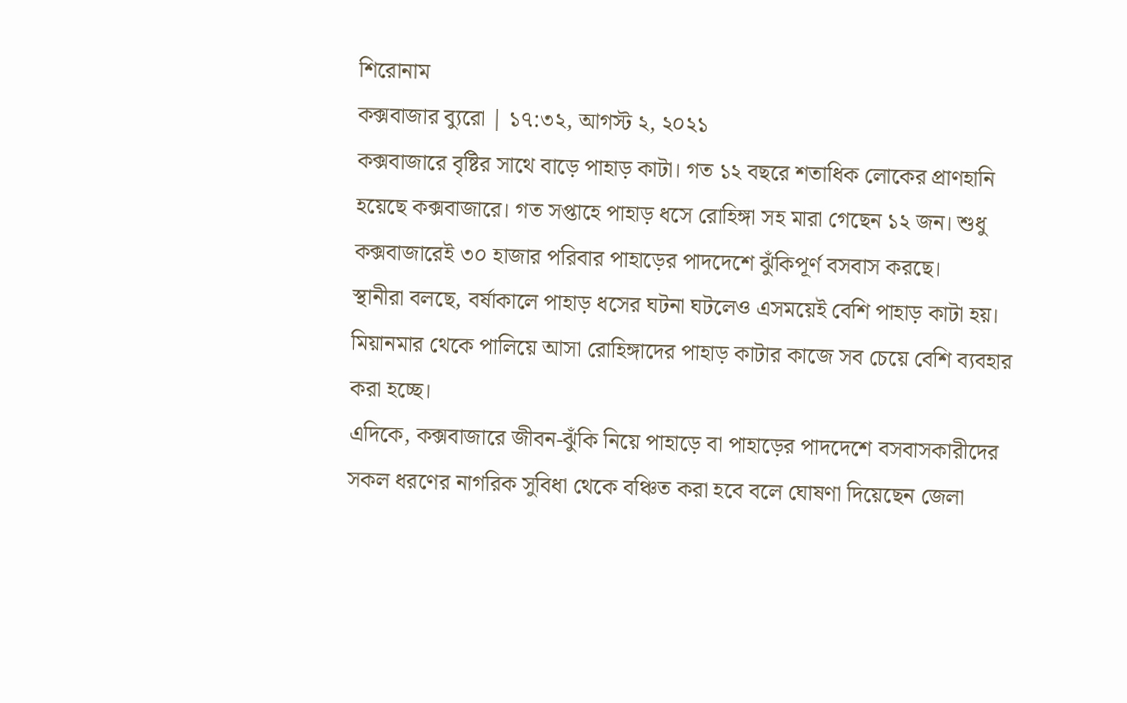শিরোনাম
কক্সবাজার ব্যুরো | ১৭:৩২, আগস্ট ২, ২০২১
কক্সবাজারে বৃষ্টির সাথে বাড়ে পাহাড় কাটা। গত ১২ বছরে শতাধিক লোকের প্রাণহানি হয়েছে কক্সবাজারে। গত সপ্তাহে পাহাড় ধসে রোহিঙ্গা সহ মারা গেছেন ১২ জন। শুধু কক্সবাজারেই ৩০ হাজার পরিবার পাহাড়ের পাদদেশে ঝুঁকিপূর্ণ বসবাস করছে।
স্থানীরা বলছে, বর্ষাকালে পাহাড় ধসের ঘটনা ঘটলেও এসময়েই বেশি পাহাড় কাটা হয়। মিয়ানমার থেকে পালিয়ে আসা রোহিঙ্গাদের পাহাড় কাটার কাজে সব চেয়ে বেশি ব্যবহার করা হচ্ছে।
এদিকে, কক্সবাজারে জীবন-ঝুঁকি নিয়ে পাহাড়ে বা পাহাড়ের পাদদেশে বসবাসকারীদের সকল ধরণের নাগরিক সুবিধা থেকে বঞ্চিত করা হবে বলে ঘোষণা দিয়েছেন জেলা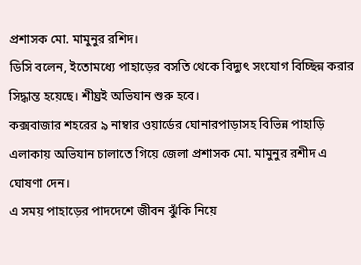প্রশাসক মো. মামুনুর রশিদ।
ডিসি বলেন, ইতোমধ্যে পাহাড়ের বসতি থেকে বিদ্যুৎ সংযোগ বিচ্ছিন্ন করার সিদ্ধান্ত হয়েছে। শীঘ্রই অভিযান শুরু হবে।
কক্সবাজার শহরের ৯ নাম্বার ওয়ার্ডের ঘোনারপাড়াসহ বিভিন্ন পাহাড়ি এলাকায় অভিযান চালাতে গিয়ে জেলা প্রশাসক মো. মামুনুর রশীদ এ ঘোষণা দেন।
এ সময় পাহাড়ের পাদদেশে জীবন ঝুঁকি নিয়ে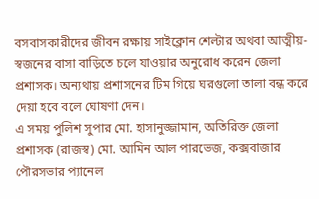বসবাসকারীদের জীবন রক্ষায় সাইক্লোন শেল্টার অথবা আত্মীয়-স্বজনের বাসা বাড়িতে চলে যাওয়ার অনুরোধ করেন জেলা প্রশাসক। অন্যথায় প্রশাসনের টিম গিয়ে ঘরগুলো তালা বন্ধ করে দেয়া হবে বলে ঘোষণা দেন।
এ সময় পুলিশ সুপার মো. হাসানুজ্জামান, অতিরিক্ত জেলা প্রশাসক (রাজস্ব) মো. আমিন আল পারভেজ, কক্সবাজার পৌরসভার প্যানেল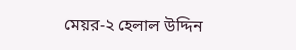মেয়র-২ হেলাল উদ্দিন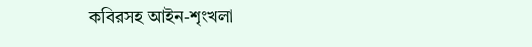কবিরসহ আইন-শৃংখলা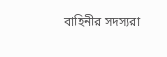বাহিনীর সদস্যরা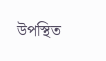উপস্থিত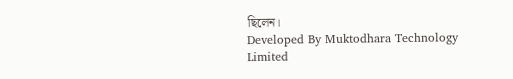ছিলেন।
Developed By Muktodhara Technology Limited